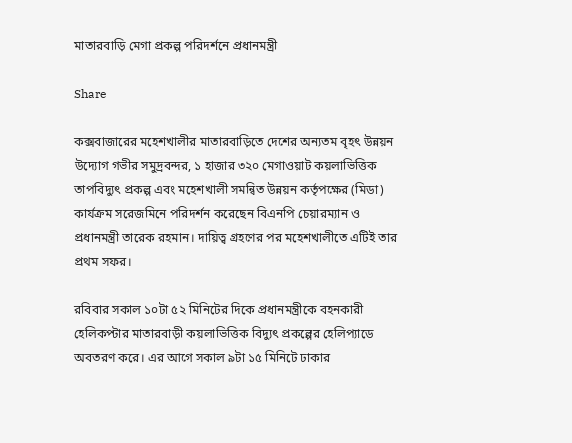মাতারবাড়ি মেগা প্রকল্প পরিদর্শনে প্রধানমন্ত্রী

Share

কক্সবাজারের মহেশখালীর মাতারবাড়িতে দেশের অন্যতম বৃহৎ উন্নয়ন উদ্যোগ গভীর সমুদ্রবন্দর, ১ হাজার ৩২০ মেগাওয়াট কয়লাভিত্তিক তাপবিদ্যুৎ প্রকল্প এবং মহেশখালী সমন্বিত উন্নয়ন কর্তৃপক্ষের (মিডা) কার্যক্রম সরেজমিনে পরিদর্শন করেছেন বিএনপি চেয়ারম্যান ও প্রধানমন্ত্রী তারেক রহমান। দায়িত্ব গ্রহণের পর মহেশখালীতে এটিই তার প্রথম সফর।

রবিবার সকাল ১০টা ৫২ মিনিটের দিকে প্রধানমন্ত্রীকে বহনকারী হেলিকপ্টার মাতারবাড়ী কয়লাভিত্তিক বিদ্যুৎ প্রকল্পের হেলিপ্যাডে অবতরণ করে। এর আগে সকাল ৯টা ১৫ মিনিটে ঢাকার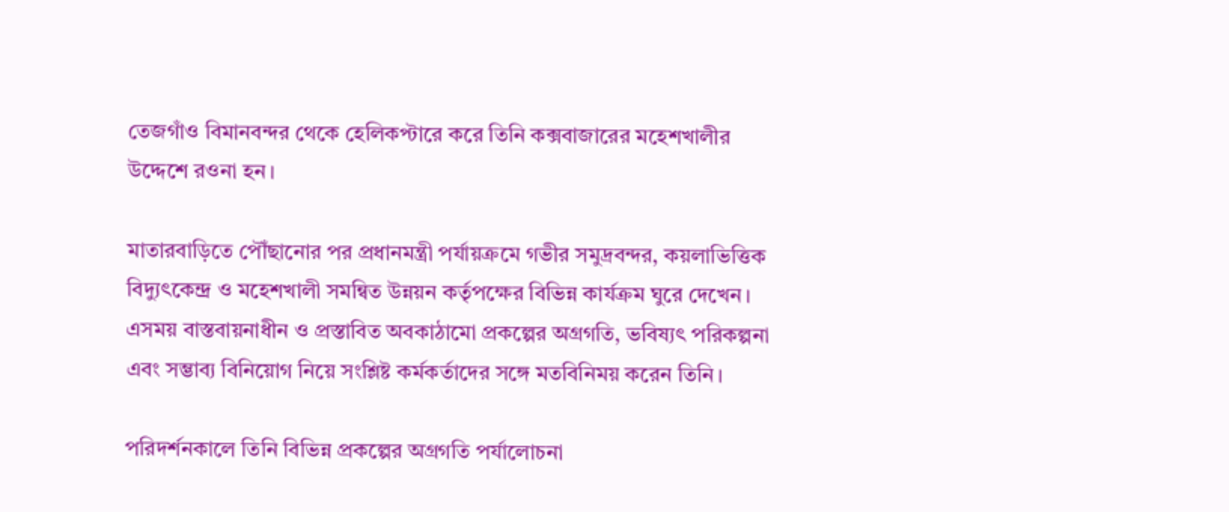তেজগাঁও বিমানবন্দর থেকে হেলিকপ্টারে করে তিনি কক্সবাজারের মহেশখালীর উদ্দেশে রওনা হন।

মাতারবাড়িতে পৌঁছানোর পর প্রধানমন্ত্রী পর্যায়ক্রমে গভীর সমুদ্রবন্দর, কয়লাভিত্তিক বিদ্যুৎকেন্দ্র ও মহেশখালী সমন্বিত উন্নয়ন কর্তৃপক্ষের বিভিন্ন কার্যক্রম ঘুরে দেখেন। এসময় বাস্তবায়নাধীন ও প্রস্তাবিত অবকাঠামো প্রকল্পের অগ্রগতি, ভবিষ্যৎ পরিকল্পনা এবং সম্ভাব্য বিনিয়োগ নিয়ে সংশ্লিষ্ট কর্মকর্তাদের সঙ্গে মতবিনিময় করেন তিনি।

পরিদর্শনকালে তিনি বিভিন্ন প্রকল্পের অগ্রগতি পর্যালোচনা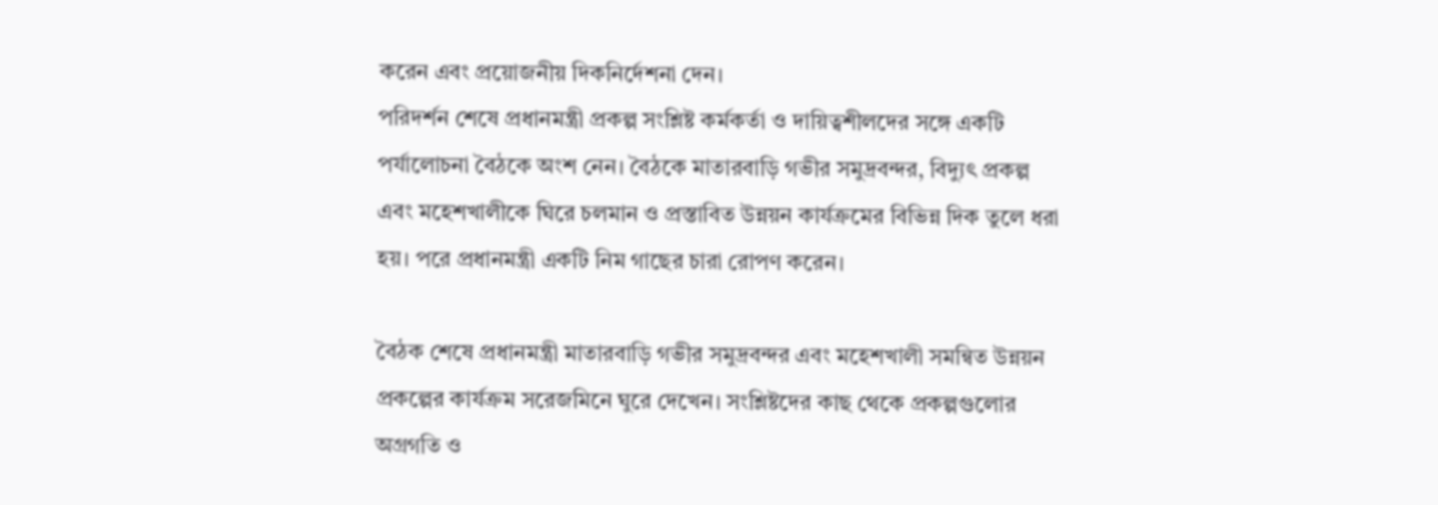করেন এবং প্রয়োজনীয় দিকনির্দেশনা দেন।
পরিদর্শন শেষে প্রধানমন্ত্রী প্রকল্প সংশ্লিষ্ট কর্মকর্তা ও দায়িত্বশীলদের সঙ্গে একটি পর্যালোচনা বৈঠকে অংশ নেন। বৈঠকে মাতারবাড়ি গভীর সমুদ্রবন্দর, বিদ্যুৎ প্রকল্প এবং মহেশখালীকে ঘিরে চলমান ও প্রস্তাবিত উন্নয়ন কার্যক্রমের বিভিন্ন দিক তুলে ধরা হয়। পরে প্রধানমন্ত্রী একটি নিম গাছের চারা রোপণ করেন।

বৈঠক শেষে প্রধানমন্ত্রী মাতারবাড়ি গভীর সমুদ্রবন্দর এবং মহেশখালী সমন্বিত উন্নয়ন প্রকল্পের কার্যক্রম সরেজমিনে ঘুরে দেখেন। সংশ্লিষ্টদের কাছ থেকে প্রকল্পগুলোর অগ্রগতি ও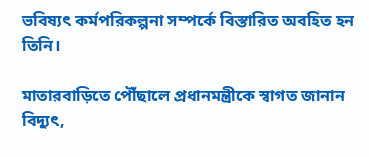ভবিষ্যৎ কর্মপরিকল্পনা সম্পর্কে বিস্তারিত অবহিত হন তিনি।

মাতারবাড়িতে পৌঁছালে প্রধানমন্ত্রীকে স্বাগত জানান বিদ্যুৎ,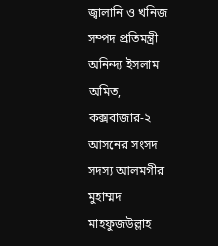জ্বালানি ও খনিজ সম্পদ প্রতিমন্ত্রী অনিন্দ্য ইসলাম অমিত, কক্সবাজার-২ আসনের সংসদ সদস্য আলমগীর মুহাম্মদ মাহফুজউল্লাহ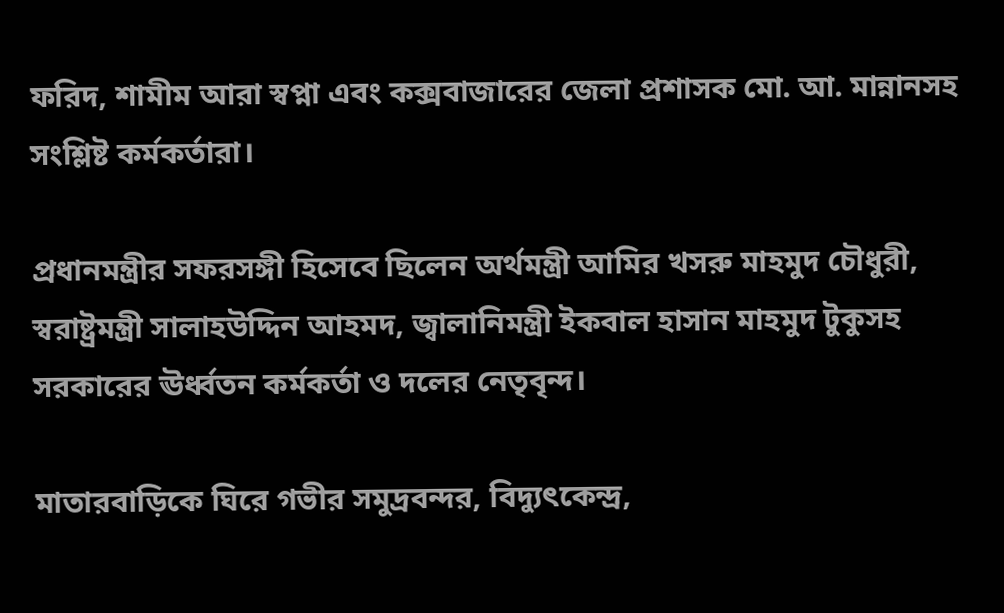ফরিদ, শামীম আরা স্বপ্না এবং কক্সবাজারের জেলা প্রশাসক মো. আ. মান্নানসহ সংশ্লিষ্ট কর্মকর্তারা।

প্রধানমন্ত্রীর সফরসঙ্গী হিসেবে ছিলেন অর্থমন্ত্রী আমির খসরু মাহমুদ চৌধুরী, স্বরাষ্ট্রমন্ত্রী সালাহউদ্দিন আহমদ, জ্বালানিমন্ত্রী ইকবাল হাসান মাহমুদ টুকুসহ সরকারের ঊর্ধ্বতন কর্মকর্তা ও দলের নেতৃবৃন্দ।

মাতারবাড়িকে ঘিরে গভীর সমুদ্রবন্দর, বিদ্যুৎকেন্দ্র,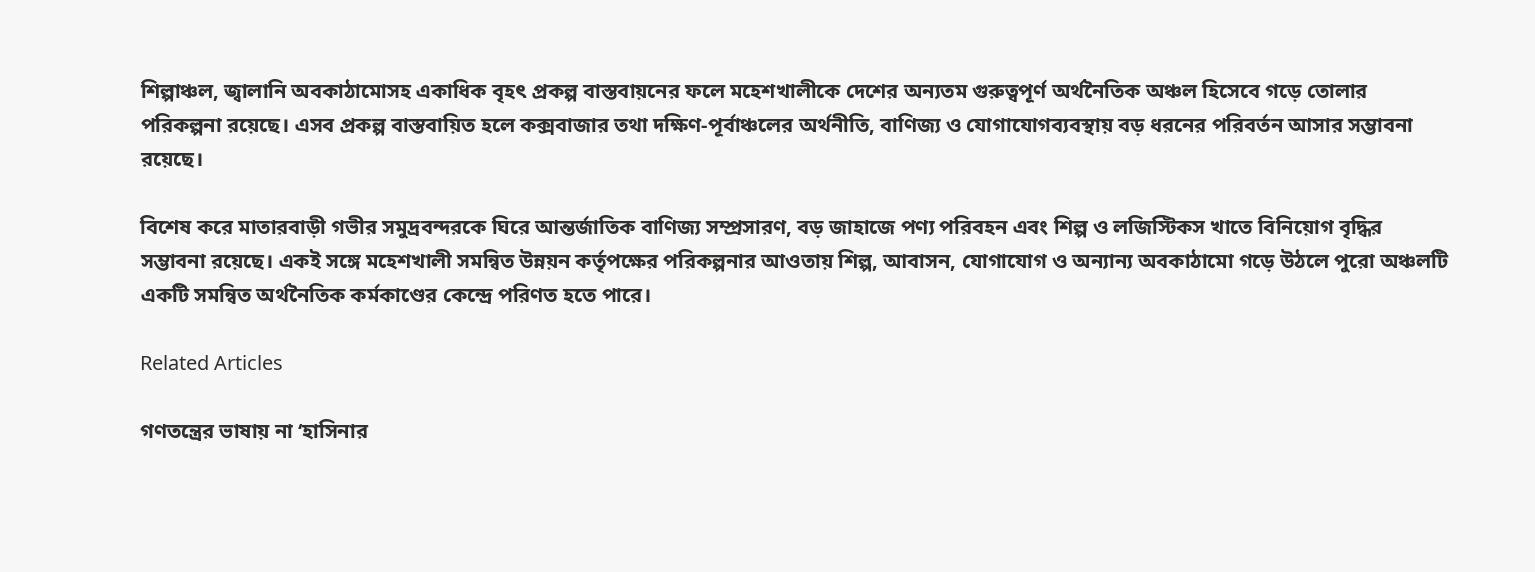শিল্পাঞ্চল, জ্বালানি অবকাঠামোসহ একাধিক বৃহৎ প্রকল্প বাস্তবায়নের ফলে মহেশখালীকে দেশের অন্যতম গুরুত্বপূর্ণ অর্থনৈতিক অঞ্চল হিসেবে গড়ে তোলার পরিকল্পনা রয়েছে। এসব প্রকল্প বাস্তবায়িত হলে কক্সবাজার তথা দক্ষিণ-পূর্বাঞ্চলের অর্থনীতি, বাণিজ্য ও যোগাযোগব্যবস্থায় বড় ধরনের পরিবর্তন আসার সম্ভাবনা রয়েছে।

বিশেষ করে মাতারবাড়ী গভীর সমুদ্রবন্দরকে ঘিরে আন্তর্জাতিক বাণিজ্য সম্প্রসারণ, বড় জাহাজে পণ্য পরিবহন এবং শিল্প ও লজিস্টিকস খাতে বিনিয়োগ বৃদ্ধির সম্ভাবনা রয়েছে। একই সঙ্গে মহেশখালী সমন্বিত উন্নয়ন কর্তৃপক্ষের পরিকল্পনার আওতায় শিল্প, আবাসন, যোগাযোগ ও অন্যান্য অবকাঠামো গড়ে উঠলে পুরো অঞ্চলটি একটি সমন্বিত অর্থনৈতিক কর্মকাণ্ডের কেন্দ্রে পরিণত হতে পারে।

Related Articles

গণতন্ত্রের ভাষায় না ‘হাসিনার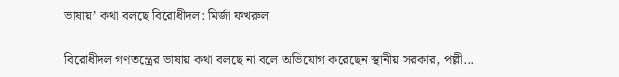ভাষায়’ কথা বলছে বিরোধীদল: মির্জা ফখরুল

বিরোধীদল গণতন্ত্রের ভাষায় কথা বলছে না বলে অভিযোগ করেছেন স্থানীয় সরকার, পল্লী...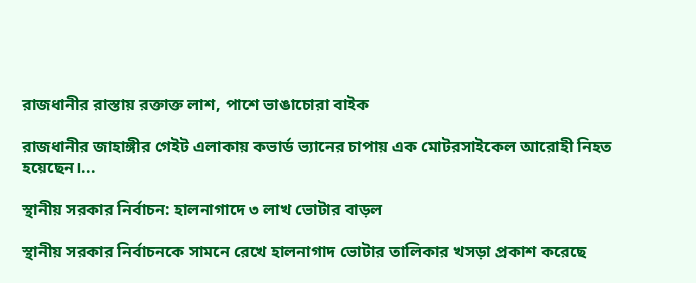রাজধানীর রাস্তায় রক্তাক্ত লাশ, পাশে ভাঙাচোরা বাইক

রাজধানীর জাহাঙ্গীর গেইট এলাকায় কভার্ড ভ্যানের চাপায় এক মোটরসাইকেল আরোহী নিহত হয়েছেন।...

স্থানীয় সরকার নির্বাচন: হালনাগাদে ৩ লাখ ভোটার বাড়ল

স্থানীয় সরকার নির্বাচনকে সামনে রেখে হালনাগাদ ভোটার তালিকার খসড়া প্রকাশ করেছে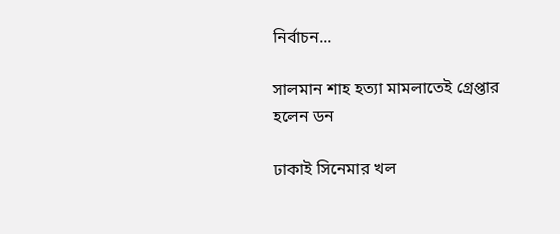নির্বাচন...

সালমান শাহ হত্যা মামলাতেই গ্রেপ্তার হলেন ডন

ঢাকাই সিনেমার খল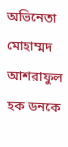অভিনেতা মোহাম্মদ আশরাফুল হক ডনকে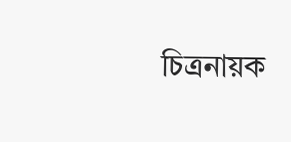চিত্রনায়ক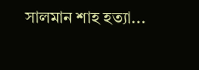সালমান শাহ হত্যা...